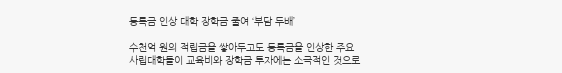등록금 인상 대학 장학금 줄여 ‘부담 두배’

수천억 원의 적립금을 쌓아두고도 등록금을 인상한 주요 사립대학들이 교육비와 장학금 투자에는 소극적인 것으로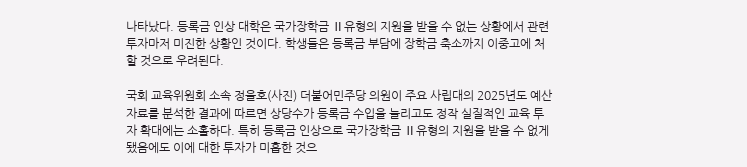나타났다. 등록금 인상 대학은 국가장학금 Ⅱ유형의 지원을 받을 수 없는 상황에서 관련 투자마저 미진한 상황인 것이다. 학생들은 등록금 부담에 장학금 축소까지 이중고에 처할 것으로 우려된다.

국회 교육위원회 소속 정을호(사진) 더불어민주당 의원이 주요 사립대의 2025년도 예산 자료를 분석한 결과에 따르면 상당수가 등록금 수입을 늘리고도 정작 실질적인 교육 투자 확대에는 소홀하다. 특히 등록금 인상으로 국가장학금 Ⅱ유형의 지원을 받을 수 없게 됐음에도 이에 대한 투자가 미흡한 것으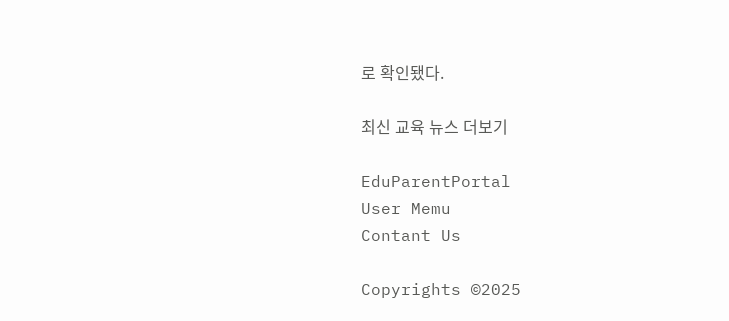로 확인됐다.

최신 교육 뉴스 더보기

EduParentPortal
User Memu
Contant Us

Copyrights ©2025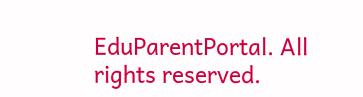EduParentPortal. All rights reserved.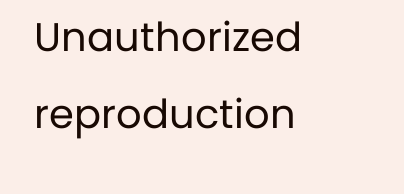Unauthorized reproduction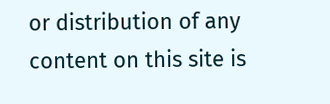or distribution of any content on this site is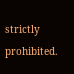strictly prohibited.